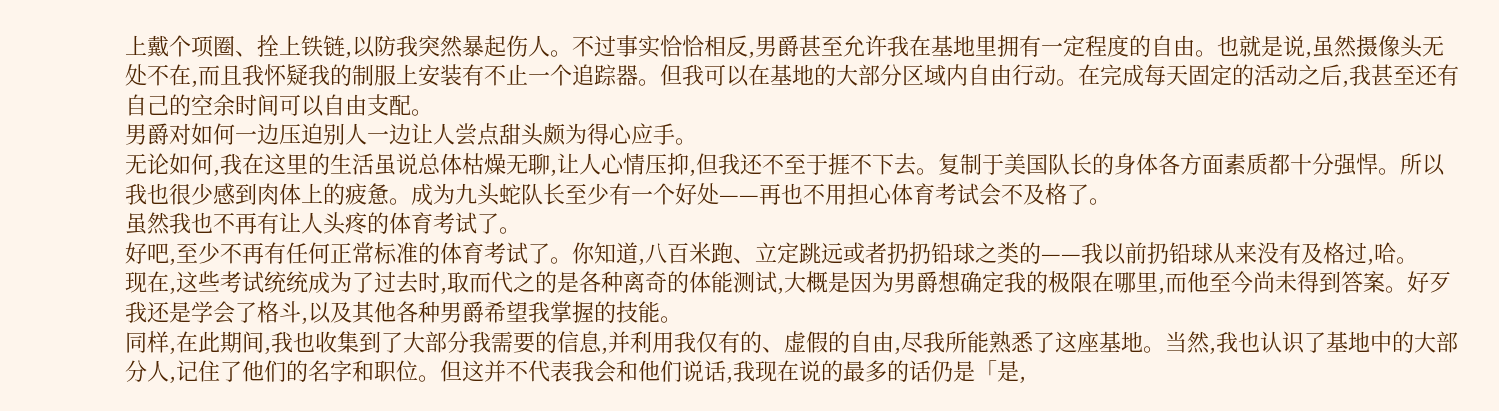上戴个项圈、拴上铁链,以防我突然暴起伤人。不过事实恰恰相反,男爵甚至允许我在基地里拥有一定程度的自由。也就是说,虽然摄像头无处不在,而且我怀疑我的制服上安装有不止一个追踪器。但我可以在基地的大部分区域内自由行动。在完成每天固定的活动之后,我甚至还有自己的空余时间可以自由支配。
男爵对如何一边压迫别人一边让人尝点甜头颇为得心应手。
无论如何,我在这里的生活虽说总体枯燥无聊,让人心情压抑,但我还不至于捱不下去。复制于美国队长的身体各方面素质都十分强悍。所以我也很少感到肉体上的疲惫。成为九头蛇队长至少有一个好处——再也不用担心体育考试会不及格了。
虽然我也不再有让人头疼的体育考试了。
好吧,至少不再有任何正常标准的体育考试了。你知道,八百米跑、立定跳远或者扔扔铅球之类的——我以前扔铅球从来没有及格过,哈。
现在,这些考试统统成为了过去时,取而代之的是各种离奇的体能测试,大概是因为男爵想确定我的极限在哪里,而他至今尚未得到答案。好歹我还是学会了格斗,以及其他各种男爵希望我掌握的技能。
同样,在此期间,我也收集到了大部分我需要的信息,并利用我仅有的、虚假的自由,尽我所能熟悉了这座基地。当然,我也认识了基地中的大部分人,记住了他们的名字和职位。但这并不代表我会和他们说话,我现在说的最多的话仍是「是,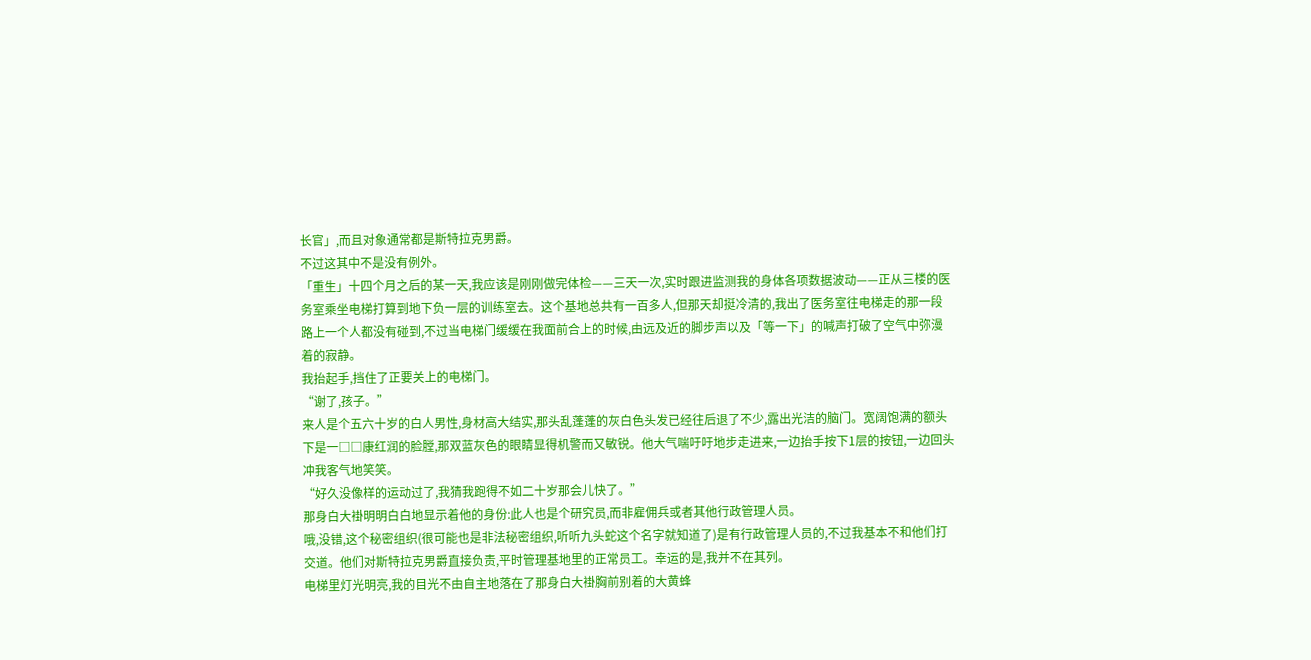长官」,而且对象通常都是斯特拉克男爵。
不过这其中不是没有例外。
「重生」十四个月之后的某一天,我应该是刚刚做完体检——三天一次,实时跟进监测我的身体各项数据波动——正从三楼的医务室乘坐电梯打算到地下负一层的训练室去。这个基地总共有一百多人,但那天却挺冷清的,我出了医务室往电梯走的那一段路上一个人都没有碰到,不过当电梯门缓缓在我面前合上的时候,由远及近的脚步声以及「等一下」的喊声打破了空气中弥漫着的寂静。
我抬起手,挡住了正要关上的电梯门。
“谢了,孩子。”
来人是个五六十岁的白人男性,身材高大结实,那头乱蓬蓬的灰白色头发已经往后退了不少,露出光洁的脑门。宽阔饱满的额头下是一□□康红润的脸膛,那双蓝灰色的眼睛显得机警而又敏锐。他大气喘吁吁地步走进来,一边抬手按下1层的按钮,一边回头冲我客气地笑笑。
“好久没像样的运动过了,我猜我跑得不如二十岁那会儿快了。”
那身白大褂明明白白地显示着他的身份:此人也是个研究员,而非雇佣兵或者其他行政管理人员。
哦,没错,这个秘密组织(很可能也是非法秘密组织,听听九头蛇这个名字就知道了)是有行政管理人员的,不过我基本不和他们打交道。他们对斯特拉克男爵直接负责,平时管理基地里的正常员工。幸运的是,我并不在其列。
电梯里灯光明亮,我的目光不由自主地落在了那身白大褂胸前别着的大黄蜂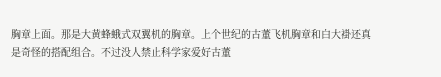胸章上面。那是大黄蜂蛾式双翼机的胸章。上个世纪的古董飞机胸章和白大褂还真是奇怪的搭配组合。不过没人禁止科学家爱好古董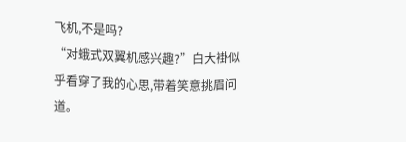飞机,不是吗?
“对蛾式双翼机感兴趣?”白大褂似乎看穿了我的心思,带着笑意挑眉问道。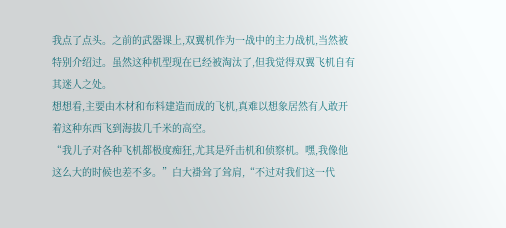我点了点头。之前的武器课上,双翼机作为一战中的主力战机,当然被特别介绍过。虽然这种机型现在已经被淘汰了,但我觉得双翼飞机自有其迷人之处。
想想看,主要由木材和布料建造而成的飞机,真难以想象居然有人敢开着这种东西飞到海拔几千米的高空。
“我儿子对各种飞机都极度痴狂,尤其是歼击机和侦察机。嘿,我像他这么大的时候也差不多。”白大褂耸了耸肩,“不过对我们这一代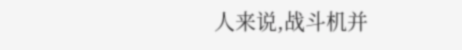人来说,战斗机并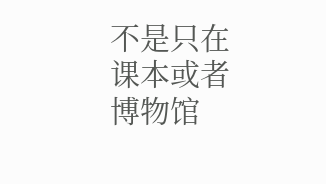不是只在课本或者博物馆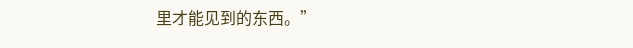里才能见到的东西。”